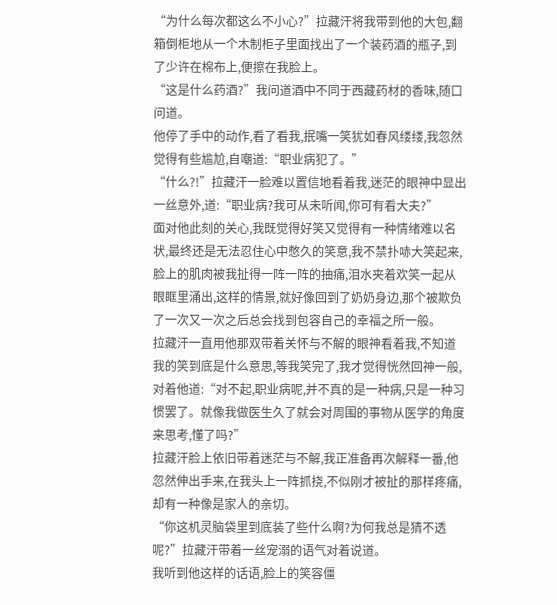“为什么每次都这么不小心?”拉藏汗将我带到他的大包,翻箱倒柜地从一个木制柜子里面找出了一个装药酒的瓶子,到了少许在棉布上,便擦在我脸上。
“这是什么药酒?”我问道酒中不同于西藏药材的香味,随口问道。
他停了手中的动作,看了看我,抿嘴一笑犹如春风缕缕,我忽然觉得有些尴尬,自嘲道:“职业病犯了。”
“什么?!”拉藏汗一脸难以置信地看着我,迷茫的眼神中显出一丝意外,道:“职业病?我可从未听闻,你可有看大夫?”
面对他此刻的关心,我既觉得好笑又觉得有一种情绪难以名状,最终还是无法忍住心中憋久的笑意,我不禁扑哧大笑起来,脸上的肌肉被我扯得一阵一阵的抽痛,泪水夹着欢笑一起从眼眶里涌出,这样的情景,就好像回到了奶奶身边,那个被欺负了一次又一次之后总会找到包容自己的幸福之所一般。
拉藏汗一直用他那双带着关怀与不解的眼神看着我,不知道我的笑到底是什么意思,等我笑完了,我才觉得恍然回神一般,对着他道:“对不起,职业病呢,并不真的是一种病,只是一种习惯罢了。就像我做医生久了就会对周围的事物从医学的角度来思考,懂了吗?”
拉藏汗脸上依旧带着迷茫与不解,我正准备再次解释一番,他忽然伸出手来,在我头上一阵抓挠,不似刚才被扯的那样疼痛,却有一种像是家人的亲切。
“你这机灵脑袋里到底装了些什么啊?为何我总是猜不透呢?”拉藏汗带着一丝宠溺的语气对着说道。
我听到他这样的话语,脸上的笑容僵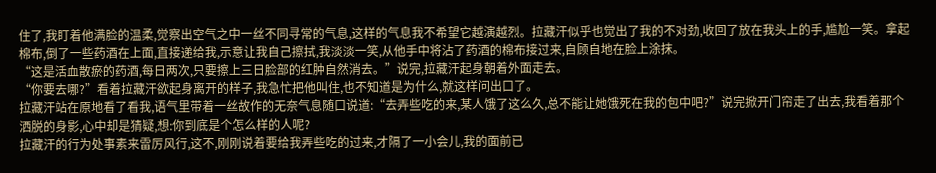住了,我盯着他满脸的温柔,觉察出空气之中一丝不同寻常的气息,这样的气息我不希望它越演越烈。拉藏汗似乎也觉出了我的不对劲,收回了放在我头上的手,尴尬一笑。拿起棉布,倒了一些药酒在上面,直接递给我,示意让我自己擦拭,我淡淡一笑,从他手中将沾了药酒的棉布接过来,自顾自地在脸上涂抹。
“这是活血散瘀的药酒,每日两次,只要擦上三日脸部的红肿自然消去。”说完,拉藏汗起身朝着外面走去。
“你要去哪?”看着拉藏汗欲起身离开的样子,我急忙把他叫住,也不知道是为什么,就这样问出口了。
拉藏汗站在原地看了看我,语气里带着一丝故作的无奈气息随口说道:“去弄些吃的来,某人饿了这么久,总不能让她饿死在我的包中吧?”说完掀开门帘走了出去,我看着那个洒脱的身影,心中却是猜疑,想:你到底是个怎么样的人呢?
拉藏汗的行为处事素来雷厉风行,这不,刚刚说着要给我弄些吃的过来,才隔了一小会儿,我的面前已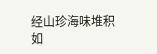经山珍海味堆积如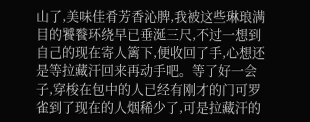山了,美味佳肴芳香沁脾,我被这些琳琅满目的饕餮环绕早已垂涎三尺,不过一想到自己的现在寄人篱下,便收回了手,心想还是等拉藏汗回来再动手吧。等了好一会子,穿梭在包中的人已经有刚才的门可罗雀到了现在的人烟稀少了,可是拉藏汗的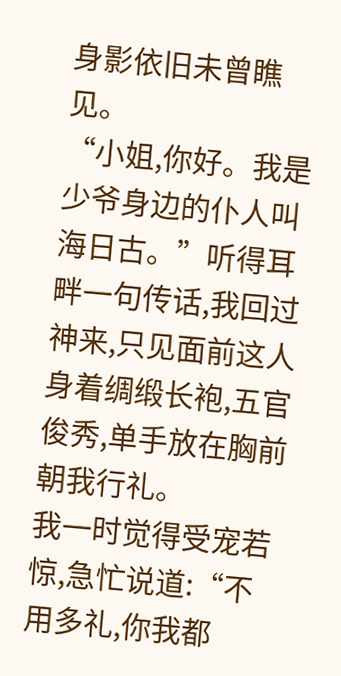身影依旧未曾瞧见。
“小姐,你好。我是少爷身边的仆人叫海日古。”听得耳畔一句传话,我回过神来,只见面前这人身着绸缎长袍,五官俊秀,单手放在胸前朝我行礼。
我一时觉得受宠若惊,急忙说道:“不用多礼,你我都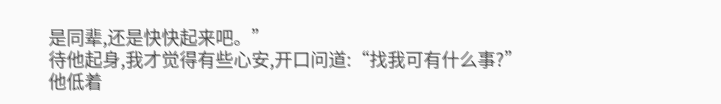是同辈,还是快快起来吧。”
待他起身,我才觉得有些心安,开口问道:“找我可有什么事?”
他低着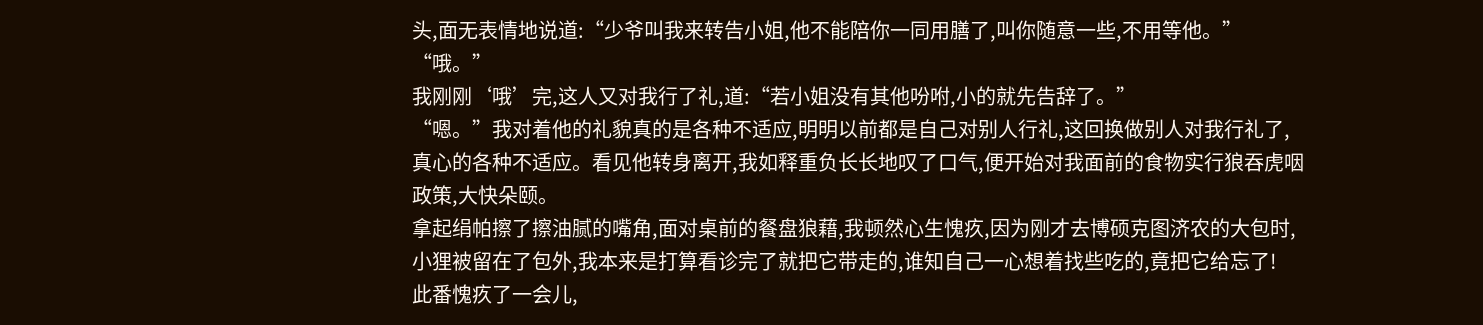头,面无表情地说道:“少爷叫我来转告小姐,他不能陪你一同用膳了,叫你随意一些,不用等他。”
“哦。”
我刚刚‘哦’完,这人又对我行了礼,道:“若小姐没有其他吩咐,小的就先告辞了。”
“嗯。”我对着他的礼貌真的是各种不适应,明明以前都是自己对别人行礼,这回换做别人对我行礼了,真心的各种不适应。看见他转身离开,我如释重负长长地叹了口气,便开始对我面前的食物实行狼吞虎咽政策,大快朵颐。
拿起绢帕擦了擦油腻的嘴角,面对桌前的餐盘狼藉,我顿然心生愧疚,因为刚才去博硕克图济农的大包时,小狸被留在了包外,我本来是打算看诊完了就把它带走的,谁知自己一心想着找些吃的,竟把它给忘了!
此番愧疚了一会儿,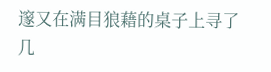邃又在满目狼藉的桌子上寻了几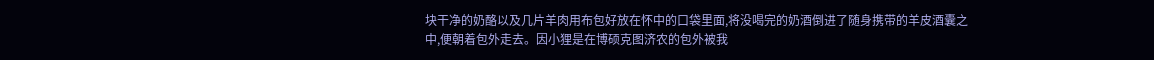块干净的奶酪以及几片羊肉用布包好放在怀中的口袋里面,将没喝完的奶酒倒进了随身携带的羊皮酒囊之中,便朝着包外走去。因小狸是在博硕克图济农的包外被我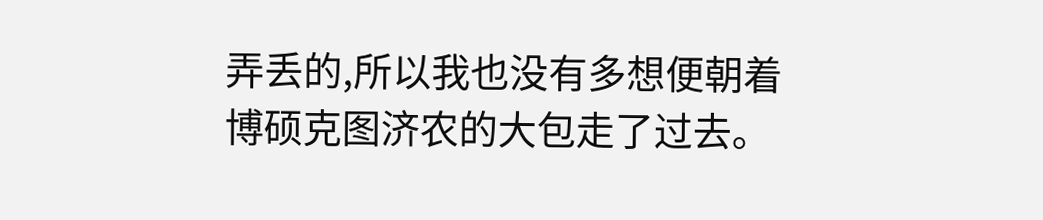弄丢的,所以我也没有多想便朝着博硕克图济农的大包走了过去。